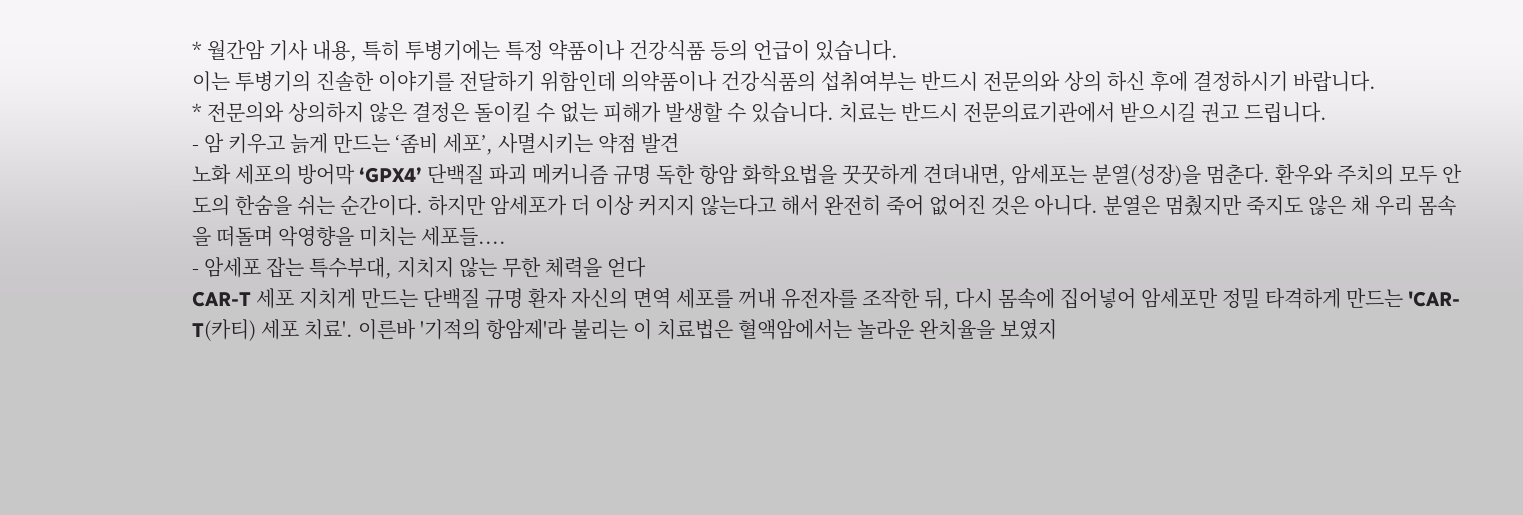* 월간암 기사 내용, 특히 투병기에는 특정 약품이나 건강식품 등의 언급이 있습니다.
이는 투병기의 진솔한 이야기를 전달하기 위함인데 의약품이나 건강식품의 섭취여부는 반드시 전문의와 상의 하신 후에 결정하시기 바랍니다.
* 전문의와 상의하지 않은 결정은 돌이킬 수 없는 피해가 발생할 수 있습니다. 치료는 반드시 전문의료기관에서 받으시길 권고 드립니다.
- 암 키우고 늙게 만드는 ‘좀비 세포’, 사멸시키는 약점 발견
노화 세포의 방어막 ‘GPX4’ 단백질 파괴 메커니즘 규명 독한 항암 화학요법을 꿋꿋하게 견뎌내면, 암세포는 분열(성장)을 멈춘다. 환우와 주치의 모두 안도의 한숨을 쉬는 순간이다. 하지만 암세포가 더 이상 커지지 않는다고 해서 완전히 죽어 없어진 것은 아니다. 분열은 멈췄지만 죽지도 않은 채 우리 몸속을 떠돌며 악영향을 미치는 세포들....
- 암세포 잡는 특수부대, 지치지 않는 무한 체력을 얻다
CAR-T 세포 지치게 만드는 단백질 규명 환자 자신의 면역 세포를 꺼내 유전자를 조작한 뒤, 다시 몸속에 집어넣어 암세포만 정밀 타격하게 만드는 'CAR-T(카티) 세포 치료'. 이른바 '기적의 항암제'라 불리는 이 치료법은 혈액암에서는 놀라운 완치율을 보였지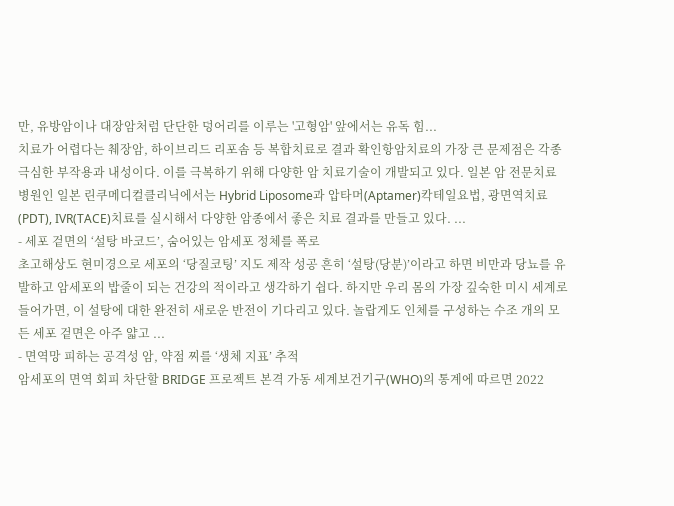만, 유방암이나 대장암처럼 단단한 덩어리를 이루는 '고형암' 앞에서는 유독 힘...
치료가 어렵다는 췌장암, 하이브리드 리포솜 등 복합치료로 결과 확인항암치료의 가장 큰 문제점은 각종 극심한 부작용과 내성이다. 이를 극복하기 위해 다양한 암 치료기술이 개발되고 있다. 일본 암 전문치료 병원인 일본 린쿠메디컬클리닉에서는 Hybrid Liposome과 압타머(Aptamer)칵테일요법, 광면역치료(PDT), IVR(TACE)치료를 실시해서 다양한 암종에서 좋은 치료 결과를 만들고 있다. ...
- 세포 겉면의 ‘설탕 바코드’, 숨어있는 암세포 정체를 폭로
초고해상도 현미경으로 세포의 ‘당질코팅’ 지도 제작 성공 흔히 ‘설탕(당분)’이라고 하면 비만과 당뇨를 유발하고 암세포의 밥줄이 되는 건강의 적이라고 생각하기 쉽다. 하지만 우리 몸의 가장 깊숙한 미시 세계로 들어가면, 이 설탕에 대한 완전히 새로운 반전이 기다리고 있다. 놀랍게도 인체를 구성하는 수조 개의 모든 세포 겉면은 아주 얇고 ...
- 면역망 피하는 공격성 암, 약점 찌를 ‘생체 지표’ 추적
암세포의 면역 회피 차단할 BRIDGE 프로젝트 본격 가동 세계보건기구(WHO)의 통계에 따르면 2022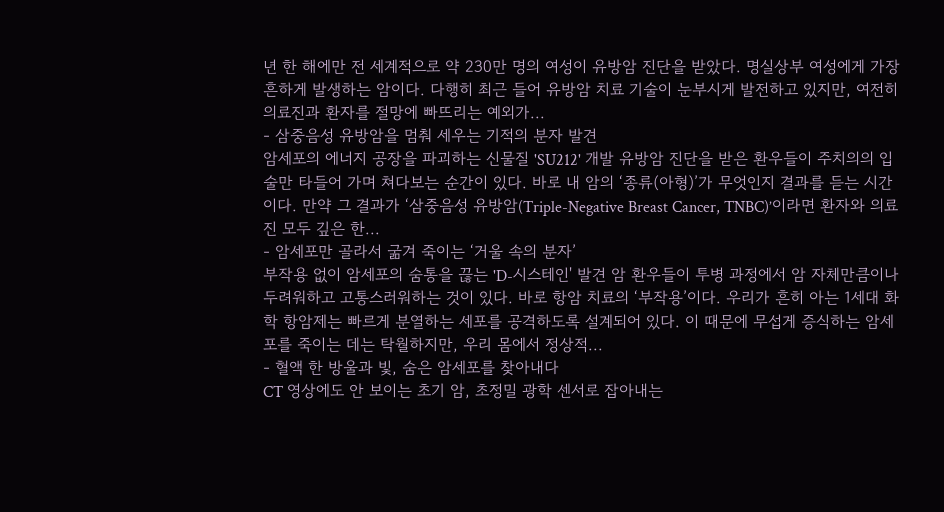년 한 해에만 전 세계적으로 약 230만 명의 여성이 유방암 진단을 받았다. 명실상부 여성에게 가장 흔하게 발생하는 암이다. 다행히 최근 들어 유방암 치료 기술이 눈부시게 발전하고 있지만, 여전히 의료진과 환자를 절망에 빠뜨리는 예외가...
- 삼중음성 유방암을 멈춰 세우는 기적의 분자 발견
암세포의 에너지 공장을 파괴하는 신물질 'SU212' 개발 유방암 진단을 받은 환우들이 주치의의 입술만 타들어 가며 쳐다보는 순간이 있다. 바로 내 암의 ‘종류(아형)’가 무엇인지 결과를 듣는 시간이다. 만약 그 결과가 ‘삼중음성 유방암(Triple-Negative Breast Cancer, TNBC)’이라면 환자와 의료진 모두 깊은 한...
- 암세포만 골라서 굶겨 죽이는 ‘거울 속의 분자’
부작용 없이 암세포의 숨통을 끊는 'D-시스테인' 발견 암 환우들이 투병 과정에서 암 자체만큼이나 두려워하고 고통스러워하는 것이 있다. 바로 항암 치료의 ‘부작용’이다. 우리가 흔히 아는 1세대 화학 항암제는 빠르게 분열하는 세포를 공격하도록 설계되어 있다. 이 때문에 무섭게 증식하는 암세포를 죽이는 데는 탁월하지만, 우리 몸에서 정상적...
- 혈액 한 방울과 빛, 숨은 암세포를 찾아내다
CT 영상에도 안 보이는 초기 암, 초정밀 광학 센서로 잡아내는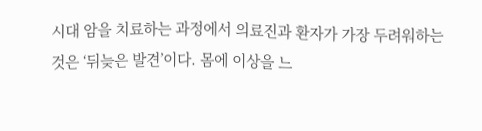시대 암을 치료하는 과정에서 의료진과 환자가 가장 두려워하는 것은 ‘뒤늦은 발견’이다. 몸에 이상을 느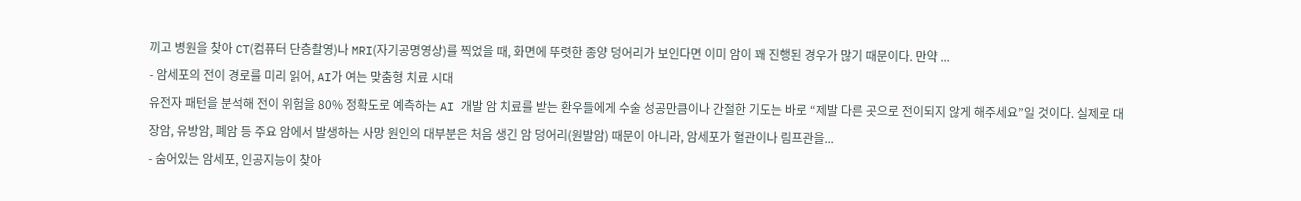끼고 병원을 찾아 CT(컴퓨터 단층촬영)나 MRI(자기공명영상)를 찍었을 때, 화면에 뚜렷한 종양 덩어리가 보인다면 이미 암이 꽤 진행된 경우가 많기 때문이다. 만약 ...
- 암세포의 전이 경로를 미리 읽어, AI가 여는 맞춤형 치료 시대
유전자 패턴을 분석해 전이 위험을 80% 정확도로 예측하는 AI 개발 암 치료를 받는 환우들에게 수술 성공만큼이나 간절한 기도는 바로 “제발 다른 곳으로 전이되지 않게 해주세요”일 것이다. 실제로 대장암, 유방암, 폐암 등 주요 암에서 발생하는 사망 원인의 대부분은 처음 생긴 암 덩어리(원발암) 때문이 아니라, 암세포가 혈관이나 림프관을...
- 숨어있는 암세포, 인공지능이 찾아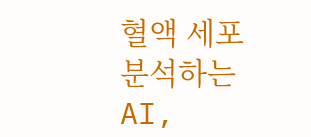혈액 세포 분석하는 AI,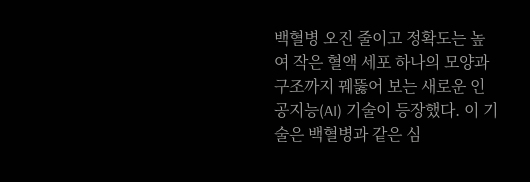백혈병 오진 줄이고 정확도는 높여 작은 혈액 세포 하나의 모양과 구조까지 꿰뚫어 보는 새로운 인공지능(AI) 기술이 등장했다. 이 기술은 백혈병과 같은 심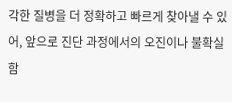각한 질병을 더 정확하고 빠르게 찾아낼 수 있어, 앞으로 진단 과정에서의 오진이나 불확실함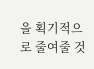을 획기적으로 줄여줄 것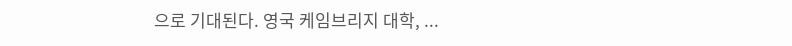으로 기대된다. 영국 케임브리지 대학, ...